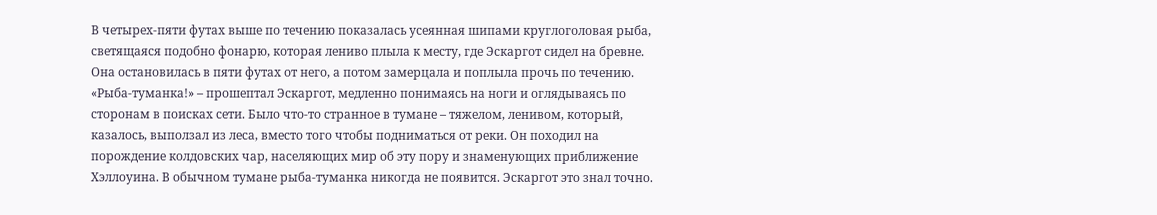В четырех-пяти футах выше по течению показалась усеянная шипами круглоголовая рыба, светящаяся подобно фонарю, которая лениво плыла к месту, где Эскаргот сидел на бревне. Она остановилась в пяти футах от него, а потом замерцала и поплыла прочь по течению. «Рыба-туманка!» – прошептал Эскаргот, медленно понимаясь на ноги и оглядываясь по сторонам в поисках сети. Было что-то странное в тумане – тяжелом, ленивом, который, казалось, выползал из леса, вместо того чтобы подниматься от реки. Он походил на порождение колдовских чар, населяющих мир об эту пору и знаменующих приближение Хэллоуина. В обычном тумане рыба-туманка никогда не появится. Эскаргот это знал точно.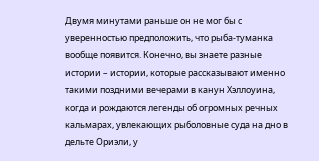Двумя минутами раньше он не мог бы с уверенностью предположить, что рыба-туманка вообще появится. Конечно, вы знаете разные истории – истории, которые рассказывают именно такими поздними вечерами в канун Хэллоуина, когда и рождаются легенды об огромных речных кальмарах, увлекающих рыболовные суда на дно в дельте Ориэли, у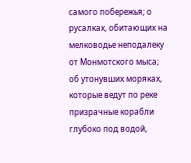самого побережья; о русалках, обитающих на мелководье неподалеку от Монмотского мыса; об утонувших моряках, которые ведут по реке призрачные корабли глубоко под водой,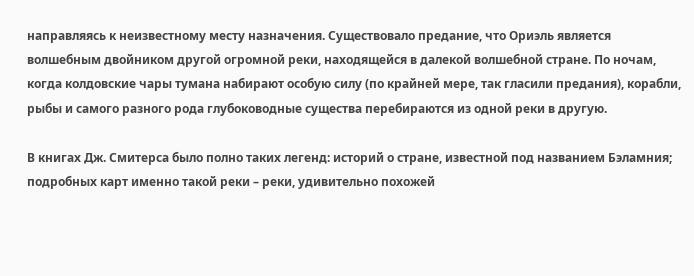направляясь к неизвестному месту назначения. Существовало предание, что Ориэль является волшебным двойником другой огромной реки, находящейся в далекой волшебной стране. По ночам, когда колдовские чары тумана набирают особую силу (по крайней мере, так гласили предания), корабли, рыбы и самого разного рода глубоководные существа перебираются из одной реки в другую.

В книгах Дж. Смитерса было полно таких легенд: историй о стране, известной под названием Бэламния; подробных карт именно такой реки – реки, удивительно похожей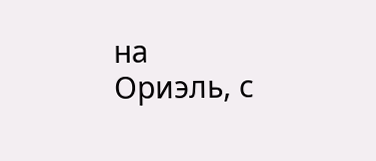на Ориэль, с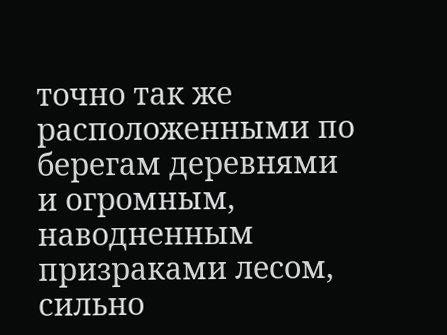точно так же расположенными по берегам деревнями и огромным, наводненным призраками лесом, сильно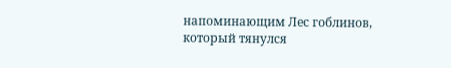напоминающим Лес гоблинов, который тянулся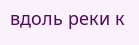вдоль реки к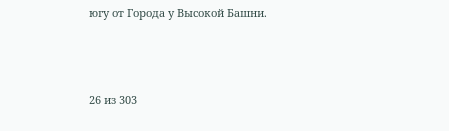югу от Города у Высокой Башни.



26 из 303